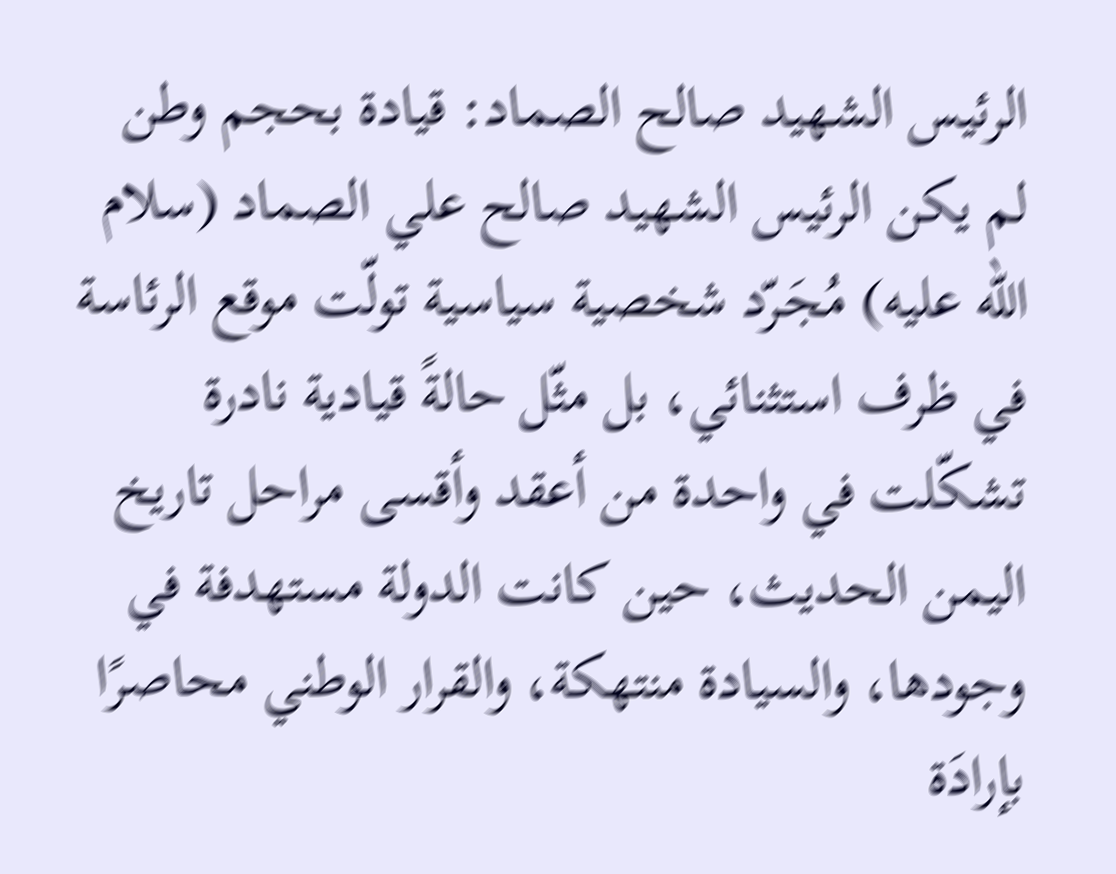الرئيس الشهيد صالح الصماد: قيادة بحجم وطن
لم يكن الرئيس الشهيد صالح علي الصماد (سلام الله عليه) مُجَـرّد شخصية سياسية تولّت موقع الرئاسة في ظرف استثنائي، بل مثّل حالةً قيادية نادرة تشكّلت في واحدة من أعقد وأقسى مراحل تاريخ اليمن الحديث، حين كانت الدولة مستهدفة في وجودها، والسيادة منتهكة، والقرار الوطني محاصرًا بإرادَة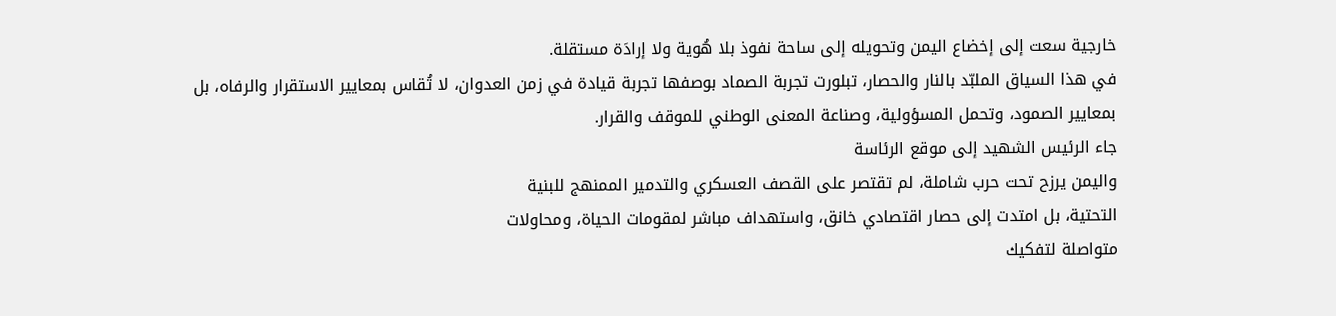خارجية سعت إلى إخضاع اليمن وتحويله إلى ساحة نفوذ بلا هُوية ولا إرادَة مستقلة.
في هذا السياق الملبّد بالنار والحصار، تبلورت تجربة الصماد بوصفها تجربة قيادة في زمن العدوان، لا تُقاس بمعايير الاستقرار والرفاه، بل بمعايير الصمود، وتحمل المسؤولية، وصناعة المعنى الوطني للموقف والقرار.
جاء الرئيس الشهيد إلى موقع الرئاسة
واليمن يرزح تحت حرب شاملة، لم تقتصر على القصف العسكري والتدمير الممنهج للبنية
التحتية، بل امتدت إلى حصار اقتصادي خانق، واستهداف مباشر لمقومات الحياة، ومحاولات
متواصلة لتفكيك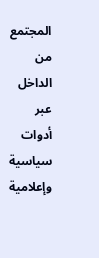المجتمع من الداخل عبر أدوات سياسية وإعلامية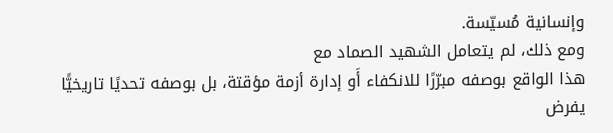وإنسانية مُسيّسة.
ومع ذلك، لم يتعامل الشهيد الصماد مع
هذا الواقع بوصفه مبرّرًا للانكفاء أَو إدارة أزمة مؤقتة، بل بوصفه تحديًا تاريخيًّا
يفرض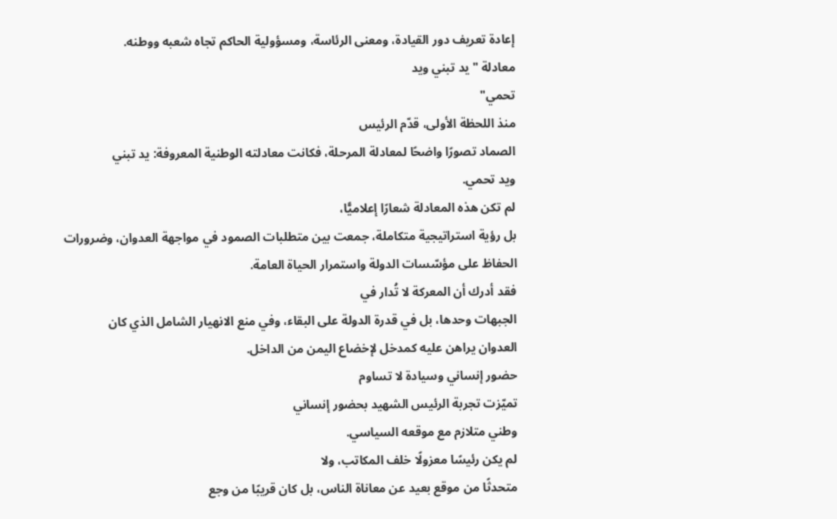إعادة تعريف دور القيادة، ومعنى الرئاسة، ومسؤولية الحاكم تجاه شعبه ووطنه.
معادلة "يد تبني ويد
تحمي"
منذ اللحظة الأولى، قدّم الرئيس
الصماد تصورًا واضحًا لمعادلة المرحلة، فكانت معادلته الوطنية المعروفة: يد تبني
ويد تحمي.
لم تكن هذه المعادلة شعارًا إعلاميًّا،
بل رؤية استراتيجية متكاملة، جمعت بين متطلبات الصمود في مواجهة العدوان، وضرورات
الحفاظ على مؤسّسات الدولة واستمرار الحياة العامة.
فقد أدرك أن المعركة لا تُدار في
الجبهات وحدها، بل في قدرة الدولة على البقاء، وفي منع الانهيار الشامل الذي كان
العدوان يراهن عليه كمدخل لإخضاع اليمن من الداخل.
حضور إنساني وسيادة لا تساوم
تميّزت تجربة الرئيس الشهيد بحضور إنساني
وطني متلازم مع موقعه السياسي.
لم يكن رئيسًا معزولًا خلف المكاتب، ولا
متحدثًا من موقع بعيد عن معاناة الناس، بل كان قريبًا من وجع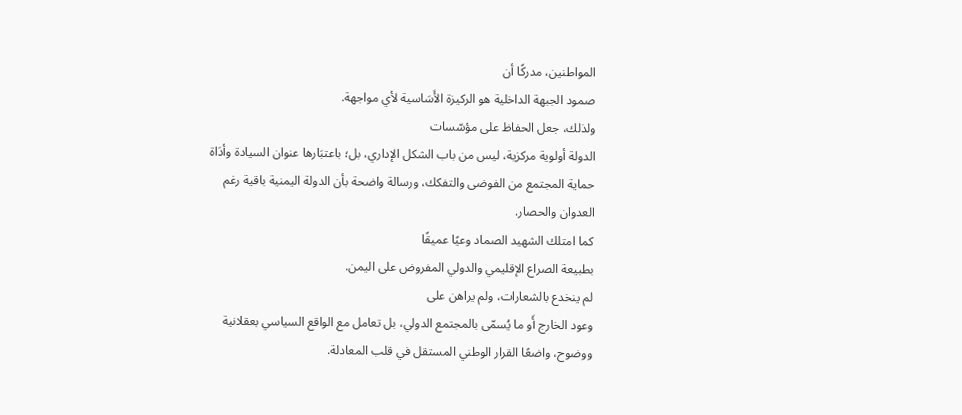المواطنين، مدركًا أن
صمود الجبهة الداخلية هو الركيزة الأَسَاسية لأي مواجهة.
ولذلك، جعل الحفاظ على مؤسّسات
الدولة أولوية مركزية، ليس من باب الشكل الإداري، بل؛ باعتبَارها عنوان السيادة وأدَاة
حماية المجتمع من الفوضى والتفكك، ورسالة واضحة بأن الدولة اليمنية باقية رغم
العدوان والحصار.
كما امتلك الشهيد الصماد وعيًا عميقًا
بطبيعة الصراع الإقليمي والدولي المفروض على اليمن.
لم ينخدع بالشعارات، ولم يراهن على
وعود الخارج أَو ما يُسمّى بالمجتمع الدولي، بل تعامل مع الواقع السياسي بعقلانية
ووضوح، واضعًا القرار الوطني المستقل في قلب المعادلة.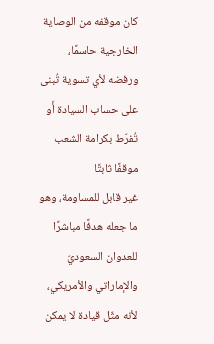كان موقفه من الوصاية الخارجية حاسمًا،
ورفضه لأي تسوية تُبنى على حساب السيادة أَو تُفرّط بكرامة الشعب موقفًا ثابتًا
غير قابل للمساومة، وهو ما جعله هدفًا مباشرًا للعدوان السعوديّ والإماراتي والأمريكي،
لأنه مثّل قيادة لا يمكن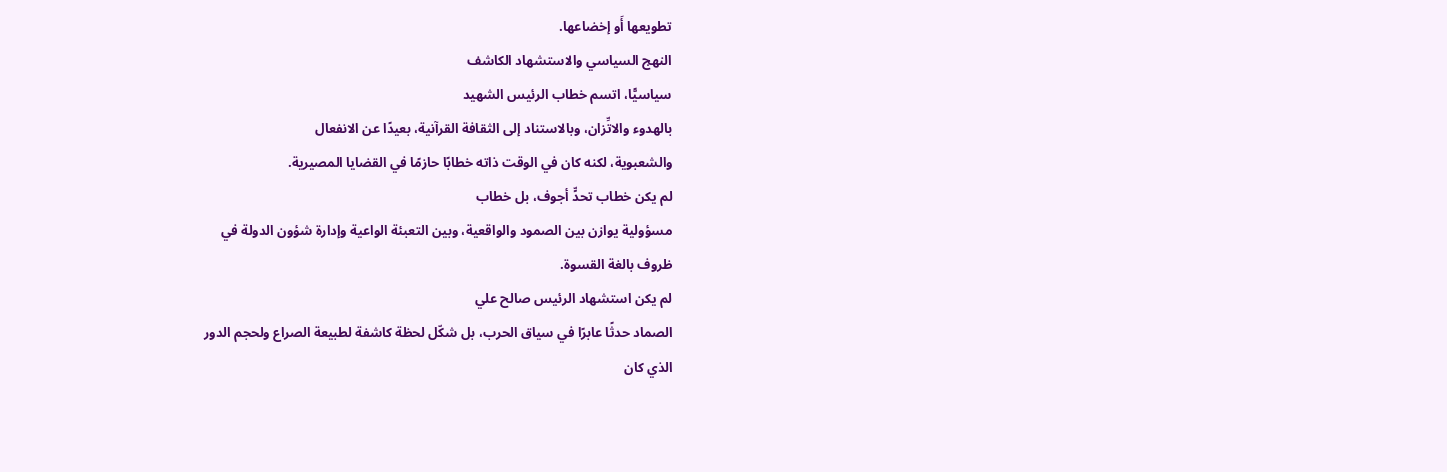تطويعها أَو إخضاعها.
النهج السياسي والاستشهاد الكاشف
سياسيًّا، اتسم خطاب الرئيس الشهيد
بالهدوء والاتِّزان، وبالاستناد إلى الثقافة القرآنية، بعيدًا عن الانفعال
والشعبوية، لكنه كان في الوقت ذاته خطابًا حازمًا في القضايا المصيرية.
لم يكن خطاب تحدٍّ أجوف، بل خطاب
مسؤولية يوازن بين الصمود والواقعية، وبين التعبئة الواعية وإدارة شؤون الدولة في
ظروف بالغة القسوة.
لم يكن استشهاد الرئيس صالح علي
الصماد حدثًا عابرًا في سياق الحرب، بل شكّل لحظة كاشفة لطبيعة الصراع ولحجم الدور
الذي كان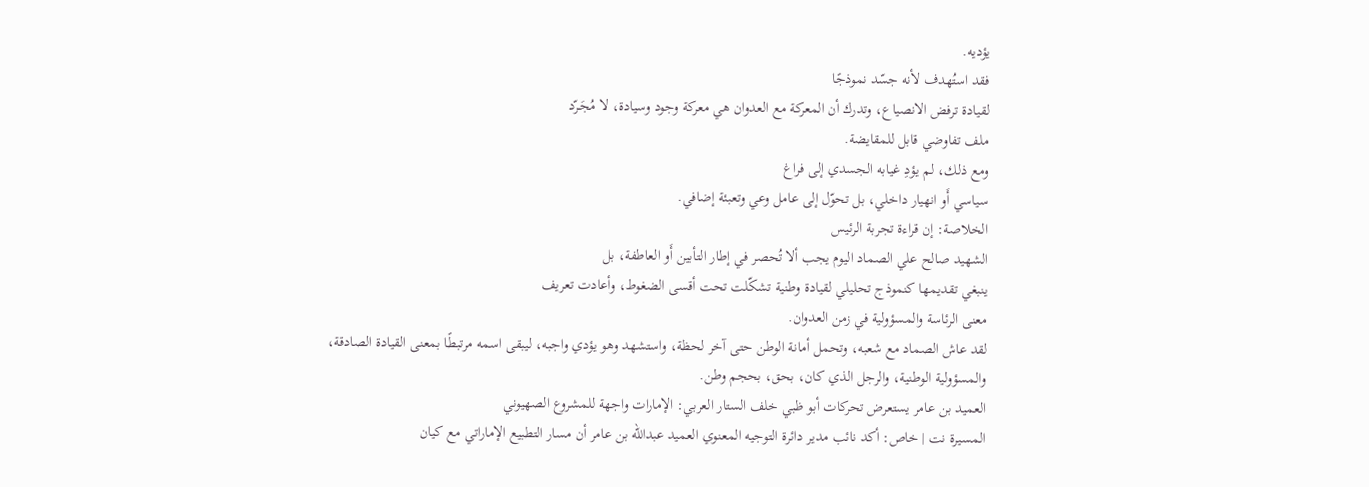يؤديه.
فقد استُهدف لأنه جسّد نموذجًا
لقيادة ترفض الانصياع، وتدرك أن المعركة مع العدوان هي معركة وجود وسيادة، لا مُجَـرّد
ملف تفاوضي قابل للمقايضة.
ومع ذلك، لم يؤدِ غيابه الجسدي إلى فراغ
سياسي أَو انهيار داخلي، بل تحوّل إلى عامل وعي وتعبئة إضافي.
الخلاصة: إن قراءة تجربة الرئيس
الشهيد صالح علي الصماد اليوم يجب ألا تُحصر في إطار التأبين أَو العاطفة، بل
ينبغي تقديمها كنموذج تحليلي لقيادة وطنية تشكّلت تحت أقسى الضغوط، وأعادت تعريف
معنى الرئاسة والمسؤولية في زمن العدوان.
لقد عاش الصماد مع شعبه، وتحمل أمانة الوطن حتى آخر لحظة، واستشهد وهو يؤدي واجبه، ليبقى اسمه مرتبطًا بمعنى القيادة الصادقة، والمسؤولية الوطنية، والرجل الذي كان، بحق، بحجم وطن.
العميد بن عامر يستعرض تحركات أبو ظبي خلف الستار العربي: الإمارات واجهة للمشروع الصهيوني
المسيرة نت | خاص: أكد نائب مدير دائرة التوجيه المعنوي العميد عبدالله بن عامر أن مسار التطبيع الإماراتي مع كيان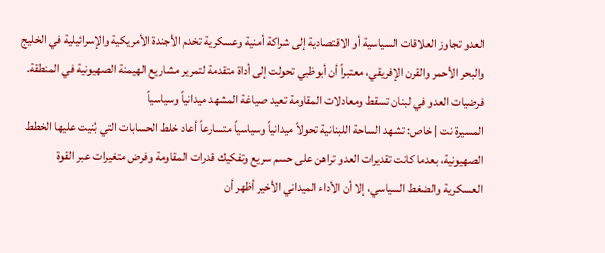العدو تجاوز العلاقات السياسية أو الاقتصادية إلى شراكة أمنية وعسكرية تخدم الأجندة الأمريكية والإسرائيلية في الخليج والبحر الأحمر والقرن الإفريقي، معتبراً أن أبوظبي تحولت إلى أداة متقدمة لتمرير مشاريع الهيمنة الصهيونية في المنطقة.
فرضيات العدو في لبنان تسقط ومعادلات المقاومة تعيد صياغة المشهد ميدانياً وسياسياً
المسيرة نت | خاص: تشهد الساحة اللبنانية تحولاً ميدانياً وسياسياً متسارعاً أعاد خلط الحسابات التي بُنيت عليها الخطط الصهيونية، بعدما كانت تقديرات العدو تراهن على حسم سريع وتفكيك قدرات المقاومة وفرض متغيرات عبر القوة العسكرية والضغط السياسي، إلا أن الأداء الميداني الأخير أظهر أن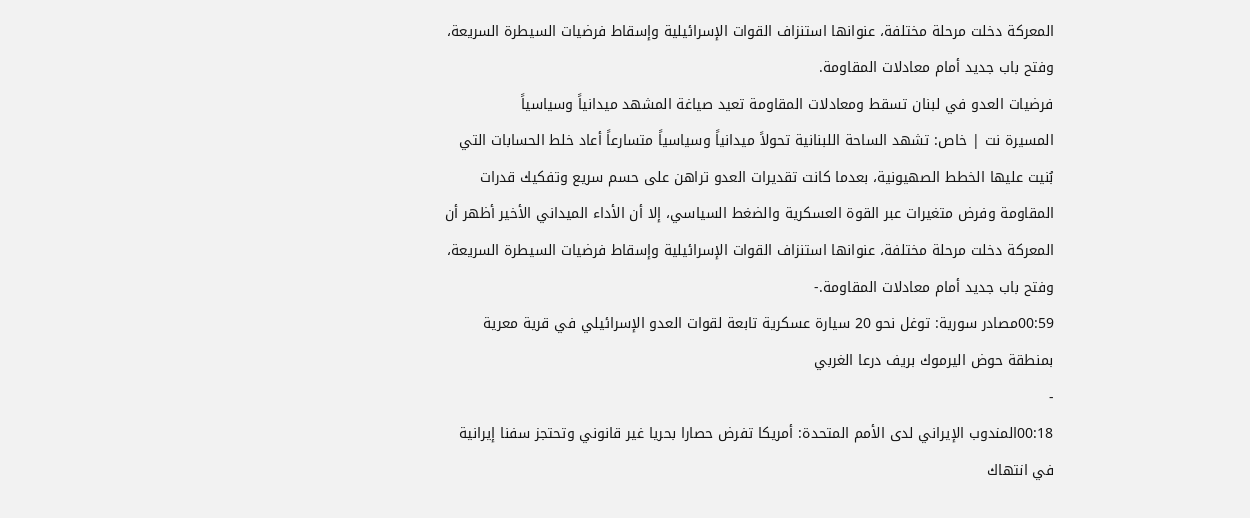المعركة دخلت مرحلة مختلفة، عنوانها استنزاف القوات الإسرائيلية وإسقاط فرضيات السيطرة السريعة، وفتح باب جديد أمام معادلات المقاومة.
فرضيات العدو في لبنان تسقط ومعادلات المقاومة تعيد صياغة المشهد ميدانياً وسياسياً
المسيرة نت | خاص: تشهد الساحة اللبنانية تحولاً ميدانياً وسياسياً متسارعاً أعاد خلط الحسابات التي بُنيت عليها الخطط الصهيونية، بعدما كانت تقديرات العدو تراهن على حسم سريع وتفكيك قدرات المقاومة وفرض متغيرات عبر القوة العسكرية والضغط السياسي، إلا أن الأداء الميداني الأخير أظهر أن المعركة دخلت مرحلة مختلفة، عنوانها استنزاف القوات الإسرائيلية وإسقاط فرضيات السيطرة السريعة، وفتح باب جديد أمام معادلات المقاومة.-
00:59مصادر سورية: توغل نحو 20 سيارة عسكرية تابعة لقوات العدو الإسرائيلي في قرية معرية بمنطقة حوض اليرموك بريف درعا الغربي
-
00:18المندوب الإيراني لدى الأمم المتحدة: أمريكا تفرض حصارا بحريا غير قانوني وتحتجز سفنا إيرانية في انتهاك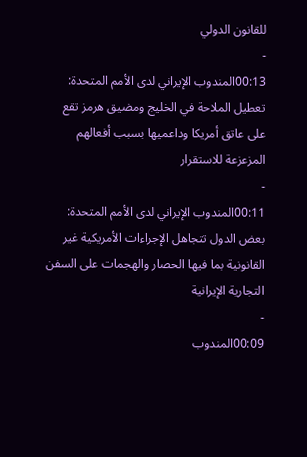للقانون الدولي
-
00:13المندوب الإيراني لدى الأمم المتحدة: تعطيل الملاحة في الخليج ومضيق هرمز تقع على عاتق أمريكا وداعميها بسبب أفعالهم المزعزعة للاستقرار
-
00:11المندوب الإيراني لدى الأمم المتحدة: بعض الدول تتجاهل الإجراءات الأمريكية غير القانونية بما فيها الحصار والهجمات على السفن التجارية الإيرانية
-
00:09المندوب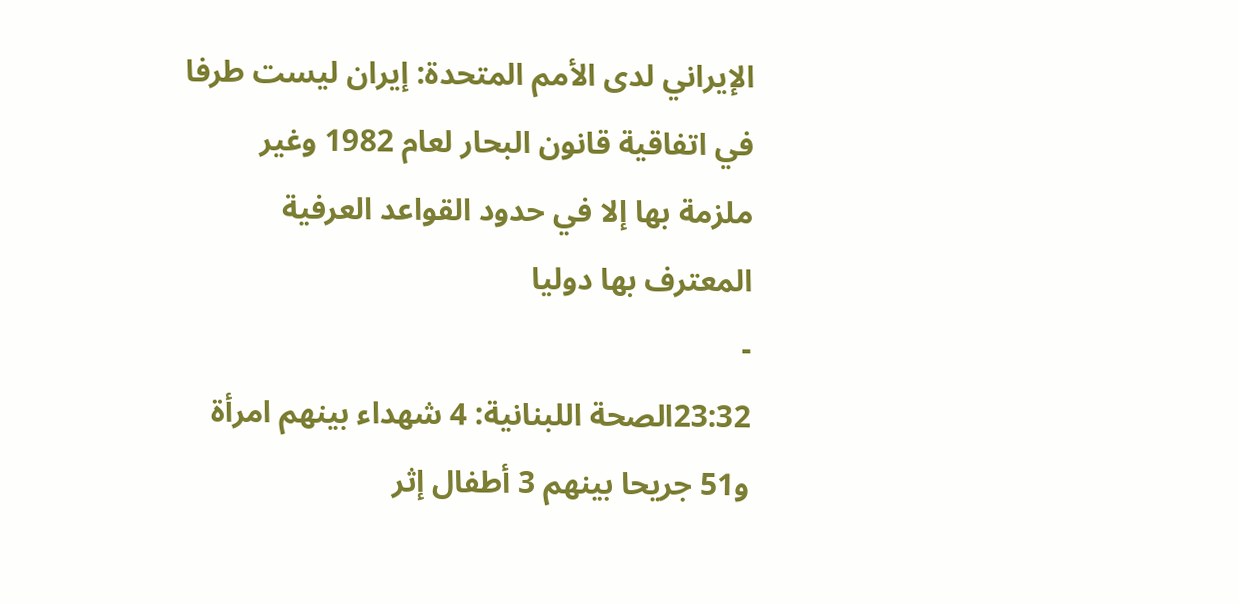الإيراني لدى الأمم المتحدة: إيران ليست طرفا في اتفاقية قانون البحار لعام 1982 وغير ملزمة بها إلا في حدود القواعد العرفية المعترف بها دوليا
-
23:32الصحة اللبنانية: 4 شهداء بينهم امرأة و51 جريحا بينهم 3 أطفال إثر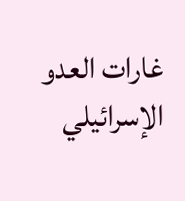غارات العدو الإسرائيلي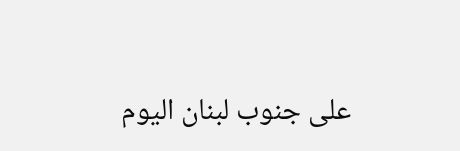على جنوب لبنان اليوم